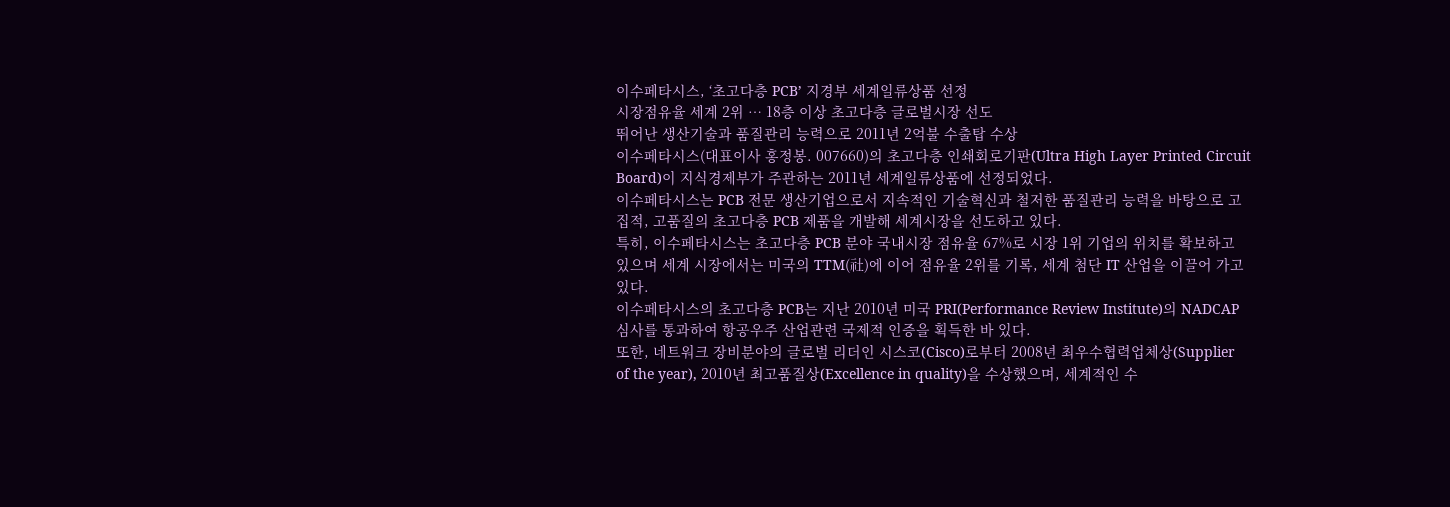이수페타시스, ‘초고다층 PCB’ 지경부 세계일류상품 선정
시장점유율 세계 2위 … 18층 이상 초고다층 글로벌시장 선도
뛰어난 생산기술과 품질관리 능력으로 2011년 2억불 수출탑 수상
이수페타시스(대표이사 홍정봉. 007660)의 초고다층 인쇄회로기판(Ultra High Layer Printed Circuit Board)이 지식경제부가 주관하는 2011년 세계일류상품에 선정되었다.
이수페타시스는 PCB 전문 생산기업으로서 지속적인 기술혁신과 철저한 품질관리 능력을 바탕으로 고집적, 고품질의 초고다층 PCB 제품을 개발해 세계시장을 선도하고 있다.
특히, 이수페타시스는 초고다층 PCB 분야 국내시장 점유율 67%로 시장 1위 기업의 위치를 확보하고 있으며 세계 시장에서는 미국의 TTM(社)에 이어 점유율 2위를 기록, 세계 첨단 IT 산업을 이끌어 가고 있다.
이수페타시스의 초고다층 PCB는 지난 2010년 미국 PRI(Performance Review Institute)의 NADCAP 심사를 통과하여 항공우주 산업관련 국제적 인증을 획득한 바 있다.
또한, 네트워크 장비분야의 글로벌 리더인 시스코(Cisco)로부터 2008년 최우수협력업체상(Supplier of the year), 2010년 최고품질상(Excellence in quality)을 수상했으며, 세계적인 수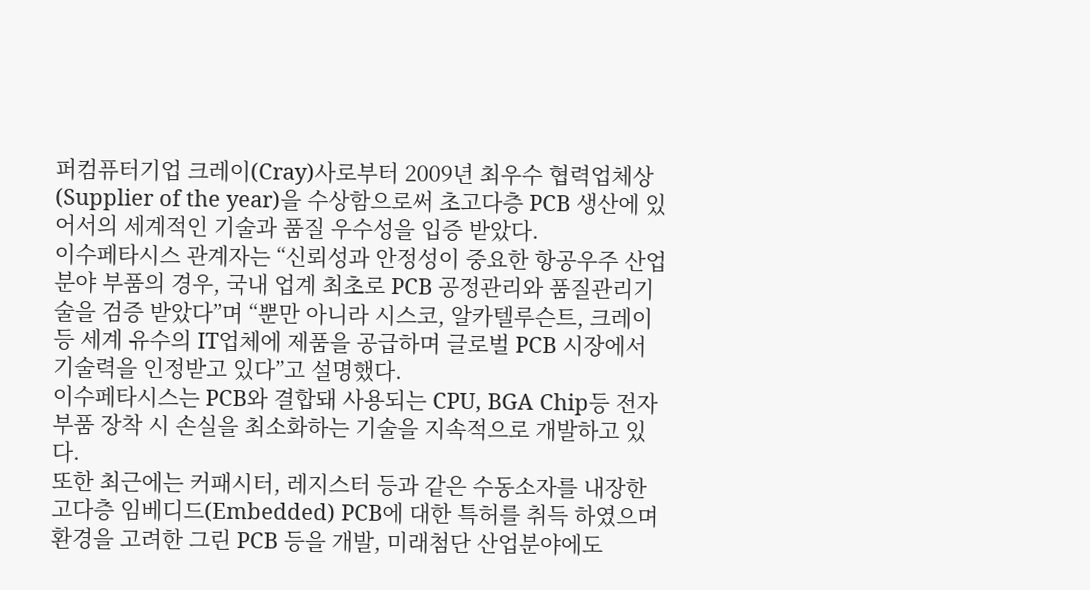퍼컴퓨터기업 크레이(Cray)사로부터 2009년 최우수 협력업체상(Supplier of the year)을 수상함으로써 초고다층 PCB 생산에 있어서의 세계적인 기술과 품질 우수성을 입증 받았다.
이수페타시스 관계자는 “신뢰성과 안정성이 중요한 항공우주 산업분야 부품의 경우, 국내 업계 최초로 PCB 공정관리와 품질관리기술을 검증 받았다”며 “뿐만 아니라 시스코, 알카텔루슨트, 크레이 등 세계 유수의 IT업체에 제품을 공급하며 글로벌 PCB 시장에서 기술력을 인정받고 있다”고 설명했다.
이수페타시스는 PCB와 결합돼 사용되는 CPU, BGA Chip등 전자부품 장착 시 손실을 최소화하는 기술을 지속적으로 개발하고 있다.
또한 최근에는 커패시터, 레지스터 등과 같은 수동소자를 내장한 고다층 임베디드(Embedded) PCB에 대한 특허를 취득 하였으며 환경을 고려한 그린 PCB 등을 개발, 미래첨단 산업분야에도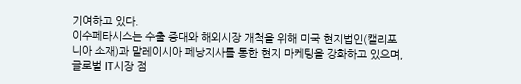기여하고 있다.
이수페타시스는 수출 증대와 해외시장 개척을 위해 미국 현지법인(캘리포니아 소재)과 말레이시아 페낭지사를 통한 현지 마케팅을 강화하고 있으며, 글로벌 IT시장 점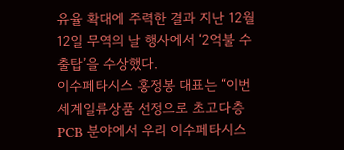유율 확대에 주력한 결과 지난 12월 12일 무역의 날 행사에서 ‘2억불 수출탑’을 수상했다.
이수페타시스 홍정봉 대표는 “이번 세계일류상품 선정으로 초고다층 PCB 분야에서 우리 이수페타시스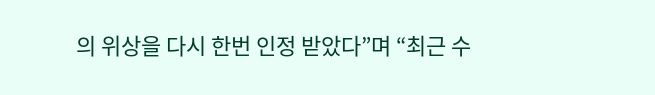의 위상을 다시 한번 인정 받았다”며 “최근 수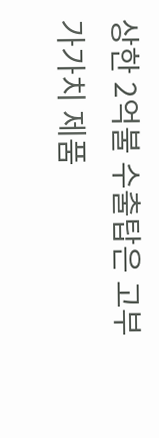상한 2억불 수출탑은 고부가가치 제품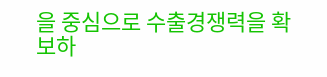을 중심으로 수출경쟁력을 확보하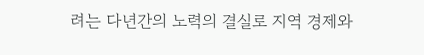려는 다년간의 노력의 결실로 지역 경제와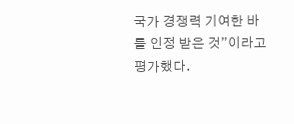국가 경쟁력 기여한 바를 인정 받은 것”이라고 평가했다.